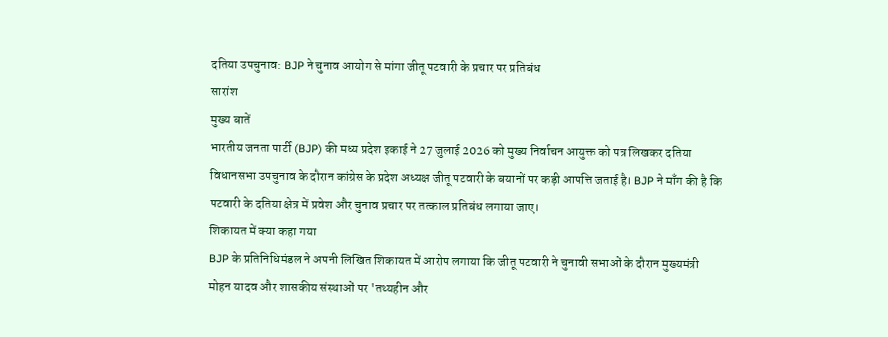दतिया उपचुनाव: BJP ने चुनाव आयोग से मांगा जीतू पटवारी के प्रचार पर प्रतिबंध
सारांश
मुख्य बातें
भारतीय जनता पार्टी (BJP) की मध्य प्रदेश इकाई ने 27 जुलाई 2026 को मुख्य निर्वाचन आयुक्त को पत्र लिखकर दतिया विधानसभा उपचुनाव के दौरान कांग्रेस के प्रदेश अध्यक्ष जीतू पटवारी के बयानों पर कड़ी आपत्ति जताई है। BJP ने माँग की है कि पटवारी के दतिया क्षेत्र में प्रवेश और चुनाव प्रचार पर तत्काल प्रतिबंध लगाया जाए।
शिकायत में क्या कहा गया
BJP के प्रतिनिधिमंडल ने अपनी लिखित शिकायत में आरोप लगाया कि जीतू पटवारी ने चुनावी सभाओं के दौरान मुख्यमंत्री मोहन यादव और शासकीय संस्थाओं पर 'तथ्यहीन और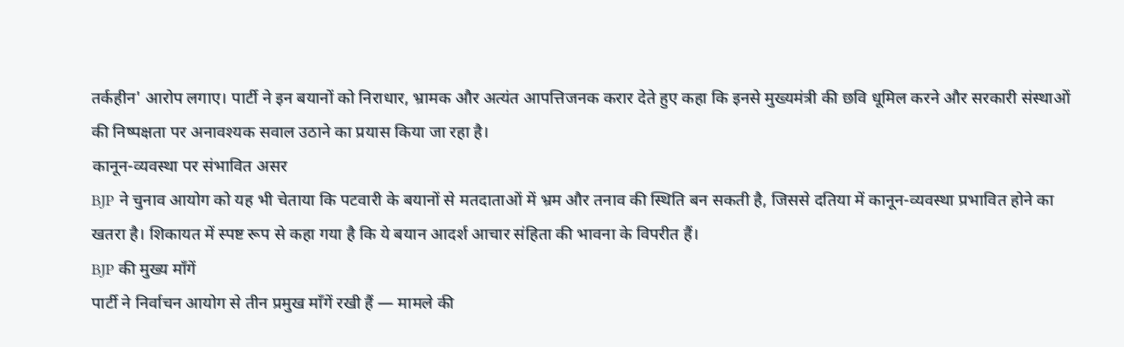तर्कहीन' आरोप लगाए। पार्टी ने इन बयानों को निराधार, भ्रामक और अत्यंत आपत्तिजनक करार देते हुए कहा कि इनसे मुख्यमंत्री की छवि धूमिल करने और सरकारी संस्थाओं की निष्पक्षता पर अनावश्यक सवाल उठाने का प्रयास किया जा रहा है।
कानून-व्यवस्था पर संभावित असर
BJP ने चुनाव आयोग को यह भी चेताया कि पटवारी के बयानों से मतदाताओं में भ्रम और तनाव की स्थिति बन सकती है, जिससे दतिया में कानून-व्यवस्था प्रभावित होने का खतरा है। शिकायत में स्पष्ट रूप से कहा गया है कि ये बयान आदर्श आचार संहिता की भावना के विपरीत हैं।
BJP की मुख्य माँगें
पार्टी ने निर्वाचन आयोग से तीन प्रमुख माँगें रखी हैं — मामले की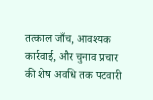तत्काल जाँच, आवश्यक कार्रवाई, और चुनाव प्रचार की शेष अवधि तक पटवारी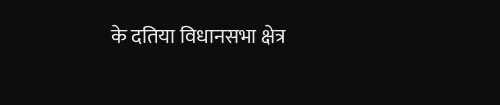के दतिया विधानसभा क्षेत्र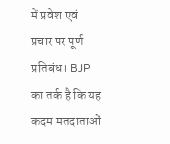में प्रवेश एवं प्रचार पर पूर्ण प्रतिबंध। BJP का तर्क है कि यह कदम मतदाताओं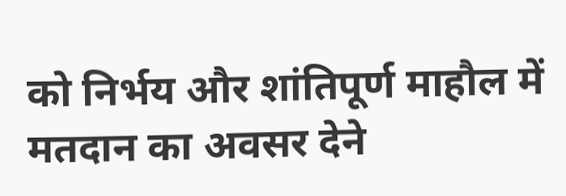को निर्भय और शांतिपूर्ण माहौल में मतदान का अवसर देने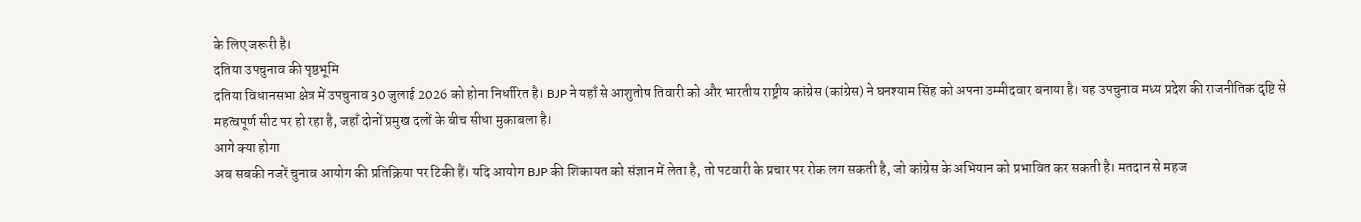के लिए जरूरी है।
दतिया उपचुनाव की पृष्ठभूमि
दतिया विधानसभा क्षेत्र में उपचुनाव 30 जुलाई 2026 को होना निर्धारित है। BJP ने यहाँ से आशुतोष तिवारी को और भारतीय राष्ट्रीय कांग्रेस (कांग्रेस) ने घनश्याम सिंह को अपना उम्मीदवार बनाया है। यह उपचुनाव मध्य प्रदेश की राजनीतिक दृष्टि से महत्वपूर्ण सीट पर हो रहा है, जहाँ दोनों प्रमुख दलों के बीच सीधा मुकाबला है।
आगे क्या होगा
अब सबकी नजरें चुनाव आयोग की प्रतिक्रिया पर टिकी हैं। यदि आयोग BJP की शिकायत को संज्ञान में लेता है, तो पटवारी के प्रचार पर रोक लग सकती है, जो कांग्रेस के अभियान को प्रभावित कर सकती है। मतदान से महज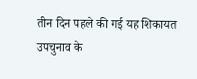तीन दिन पहले की गई यह शिकायत उपचुनाव के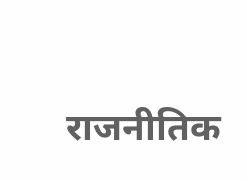राजनीतिक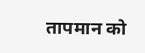तापमान को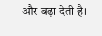और बढ़ा देती है।